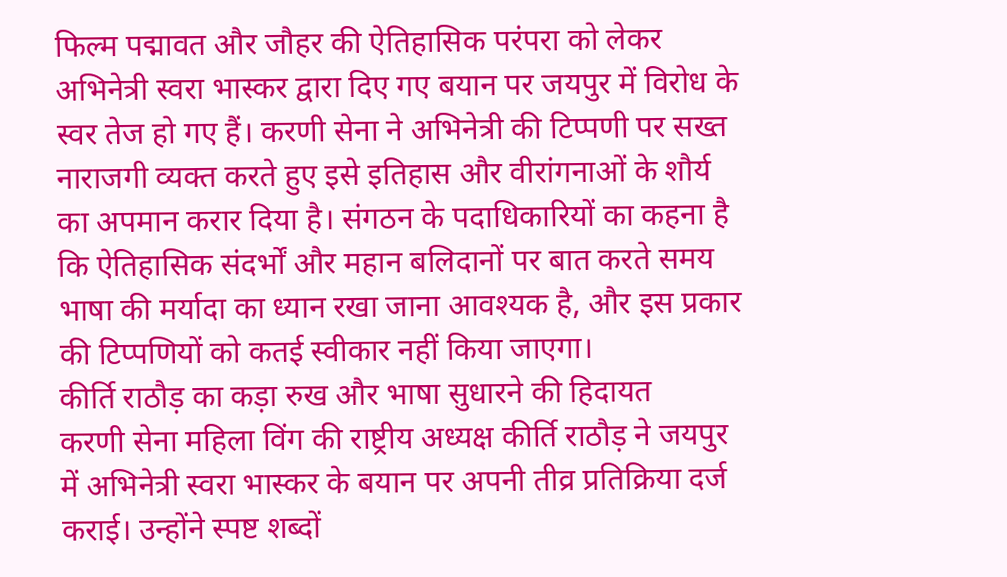फिल्म पद्मावत और जौहर की ऐतिहासिक परंपरा को लेकर अभिनेत्री स्वरा भास्कर द्वारा दिए गए बयान पर जयपुर में विरोध के स्वर तेज हो गए हैं। करणी सेना ने अभिनेत्री की टिप्पणी पर सख्त नाराजगी व्यक्त करते हुए इसे इतिहास और वीरांगनाओं के शौर्य का अपमान करार दिया है। संगठन के पदाधिकारियों का कहना है कि ऐतिहासिक संदर्भों और महान बलिदानों पर बात करते समय भाषा की मर्यादा का ध्यान रखा जाना आवश्यक है, और इस प्रकार की टिप्पणियों को कतई स्वीकार नहीं किया जाएगा।
कीर्ति राठौड़ का कड़ा रुख और भाषा सुधारने की हिदायत
करणी सेना महिला विंग की राष्ट्रीय अध्यक्ष कीर्ति राठौड़ ने जयपुर में अभिनेत्री स्वरा भास्कर के बयान पर अपनी तीव्र प्रतिक्रिया दर्ज कराई। उन्होंने स्पष्ट शब्दों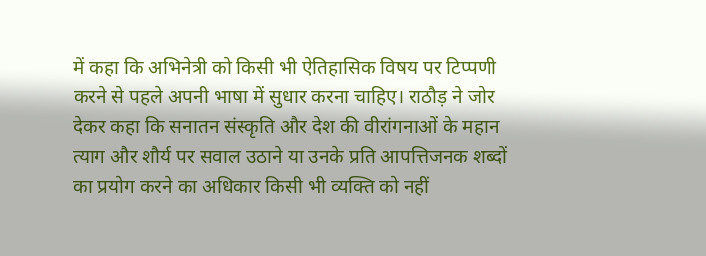में कहा कि अभिनेत्री को किसी भी ऐतिहासिक विषय पर टिप्पणी करने से पहले अपनी भाषा में सुधार करना चाहिए। राठौड़ ने जोर देकर कहा कि सनातन संस्कृति और देश की वीरांगनाओं के महान त्याग और शौर्य पर सवाल उठाने या उनके प्रति आपत्तिजनक शब्दों का प्रयोग करने का अधिकार किसी भी व्यक्ति को नहीं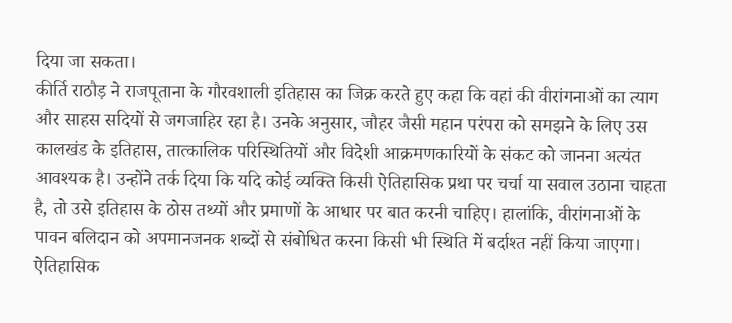दिया जा सकता।
कीर्ति राठौड़ ने राजपूताना के गौरवशाली इतिहास का जिक्र करते हुए कहा कि वहां की वीरांगनाओं का त्याग और साहस सदियों से जगजाहिर रहा है। उनके अनुसार, जौहर जैसी महान परंपरा को समझने के लिए उस कालखंड के इतिहास, तात्कालिक परिस्थितियों और विदेशी आक्रमणकारियों के संकट को जानना अत्यंत आवश्यक है। उन्होंने तर्क दिया कि यदि कोई व्यक्ति किसी ऐतिहासिक प्रथा पर चर्चा या सवाल उठाना चाहता है, तो उसे इतिहास के ठोस तथ्यों और प्रमाणों के आधार पर बात करनी चाहिए। हालांकि, वीरांगनाओं के पावन बलिदान को अपमानजनक शब्दों से संबोधित करना किसी भी स्थिति में बर्दाश्त नहीं किया जाएगा।
ऐतिहासिक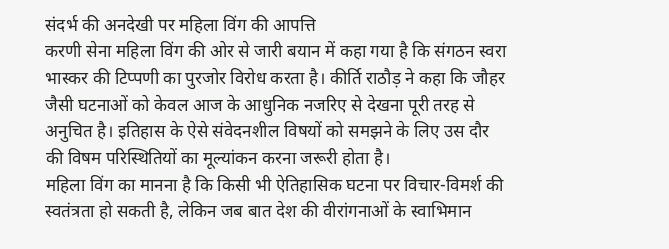संदर्भ की अनदेखी पर महिला विंग की आपत्ति
करणी सेना महिला विंग की ओर से जारी बयान में कहा गया है कि संगठन स्वरा भास्कर की टिप्पणी का पुरजोर विरोध करता है। कीर्ति राठौड़ ने कहा कि जौहर जैसी घटनाओं को केवल आज के आधुनिक नजरिए से देखना पूरी तरह से अनुचित है। इतिहास के ऐसे संवेदनशील विषयों को समझने के लिए उस दौर की विषम परिस्थितियों का मूल्यांकन करना जरूरी होता है।
महिला विंग का मानना है कि किसी भी ऐतिहासिक घटना पर विचार-विमर्श की स्वतंत्रता हो सकती है, लेकिन जब बात देश की वीरांगनाओं के स्वाभिमान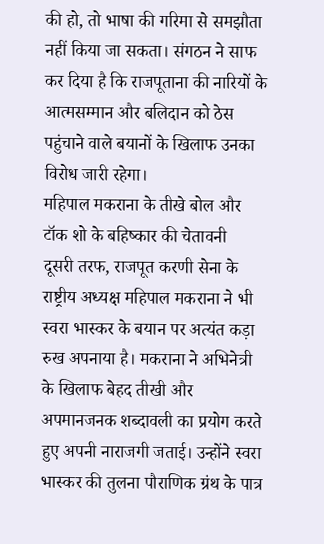की हो, तो भाषा की गरिमा से समझौता नहीं किया जा सकता। संगठन ने साफ कर दिया है कि राजपूताना की नारियों के आत्मसम्मान और बलिदान को ठेस पहुंचाने वाले बयानों के खिलाफ उनका विरोध जारी रहेगा।
महिपाल मकराना के तीखे बोल और टॉक शो के बहिष्कार की चेतावनी
दूसरी तरफ, राजपूत करणी सेना के राष्ट्रीय अध्यक्ष महिपाल मकराना ने भी स्वरा भास्कर के बयान पर अत्यंत कड़ा रुख अपनाया है। मकराना ने अभिनेत्री के खिलाफ बेहद तीखी और अपमानजनक शब्दावली का प्रयोग करते हुए अपनी नाराजगी जताई। उन्होंने स्वरा भास्कर की तुलना पौराणिक ग्रंथ के पात्र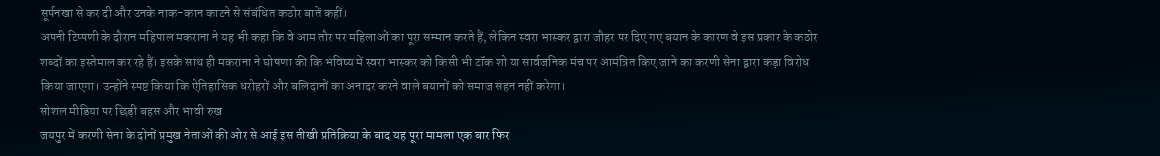सूर्पनखा से कर दी और उनके नाक-कान काटने से संबंधित कठोर बातें कहीं।
अपनी टिप्पणी के दौरान महिपाल मकराना ने यह भी कहा कि वे आम तौर पर महिलाओं का पूरा सम्मान करते हैं, लेकिन स्वरा भास्कर द्वारा जौहर पर दिए गए बयान के कारण वे इस प्रकार के कठोर शब्दों का इस्तेमाल कर रहे हैं। इसके साथ ही मकराना ने घोषणा की कि भविष्य में स्वरा भास्कर को किसी भी टॉक शो या सार्वजनिक मंच पर आमंत्रित किए जाने का करणी सेना द्वारा कड़ा विरोध किया जाएगा। उन्होंने स्पष्ट किया कि ऐतिहासिक धरोहरों और बलिदानों का अनादर करने वाले बयानों को समाज सहन नहीं करेगा।
सोशल मीडिया पर छिड़ी बहस और भावी रुख
जयपुर में करणी सेना के दोनों प्रमुख नेताओं की ओर से आई इस तीखी प्रतिक्रिया के बाद यह पूरा मामला एक बार फिर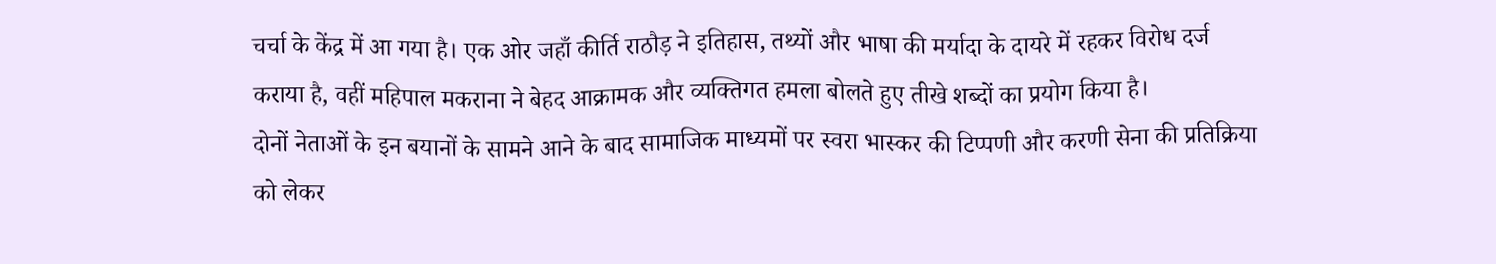चर्चा के केंद्र में आ गया है। एक ओर जहाँ कीर्ति राठौड़ ने इतिहास, तथ्यों और भाषा की मर्यादा के दायरे में रहकर विरोध दर्ज कराया है, वहीं महिपाल मकराना ने बेहद आक्रामक और व्यक्तिगत हमला बोलते हुए तीखे शब्दों का प्रयोग किया है।
दोनों नेताओं के इन बयानों के सामने आने के बाद सामाजिक माध्यमों पर स्वरा भास्कर की टिप्पणी और करणी सेना की प्रतिक्रिया को लेकर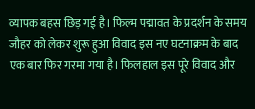व्यापक बहस छिड़ गई है। फिल्म पद्मावत के प्रदर्शन के समय जौहर को लेकर शुरू हुआ विवाद इस नए घटनाक्रम के बाद एक बार फिर गरमा गया है। फिलहाल इस पूरे विवाद और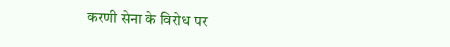करणी सेना के विरोध पर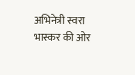अभिनेत्री स्वरा भास्कर की ओर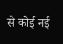से कोई नई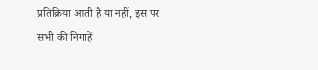प्रतिक्रिया आती है या नहीं, इस पर सभी की निगाहें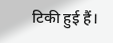टिकी हुई हैं।